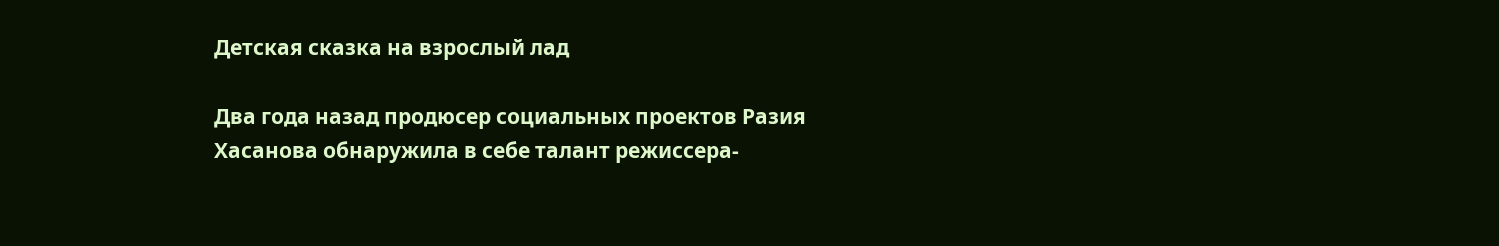Детская сказка на взрослый лад

Два года назад продюсер социальных проектов Разия Хасанова обнаружила в себе талант режиссера-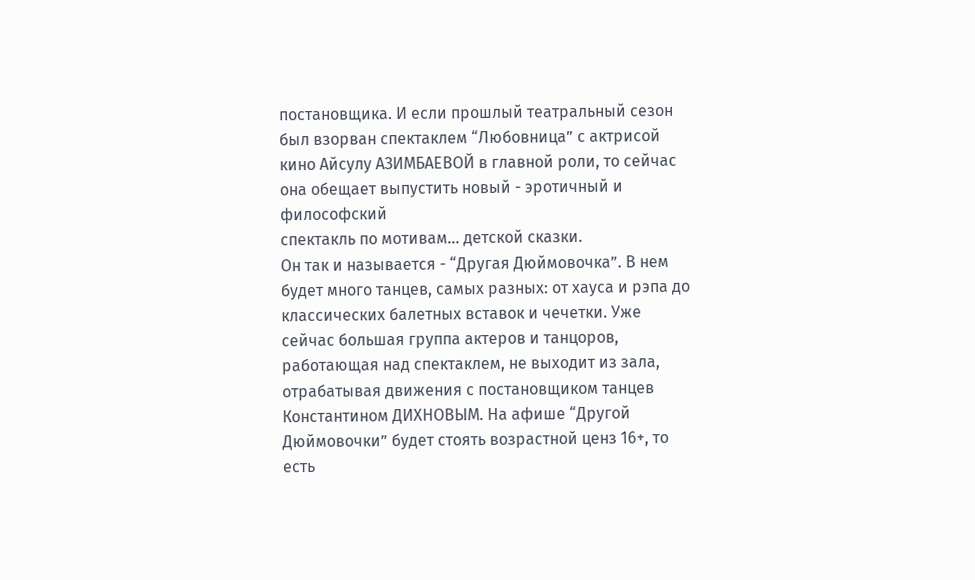постановщика. И если прошлый театральный сезон был взорван спектаклем “Любовница” с актрисой кино Айсулу АЗИМБАЕВОЙ в главной роли, то сейчас она обещает выпустить новый - эротичный и философский
спектакль по мотивам... детской сказки.
Он так и называется - “Другая Дюймовочка”. В нем будет много танцев, самых разных: от хауса и рэпа до классических балетных вставок и чечетки. Уже сейчас большая группа актеров и танцоров, работающая над спектаклем, не выходит из зала, отрабатывая движения с постановщиком танцев Константином ДИХНОВЫМ. На афише “Другой Дюймовочки” будет стоять возрастной ценз 16+, то есть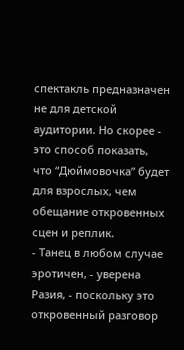спектакль предназначен не для детской аудитории. Но скорее - это способ показать, что “Дюймовочка” будет для взрослых, чем обещание откровенных сцен и реплик.
- Танец в любом случае эротичен, - уверена Разия, - поскольку это откровенный разговор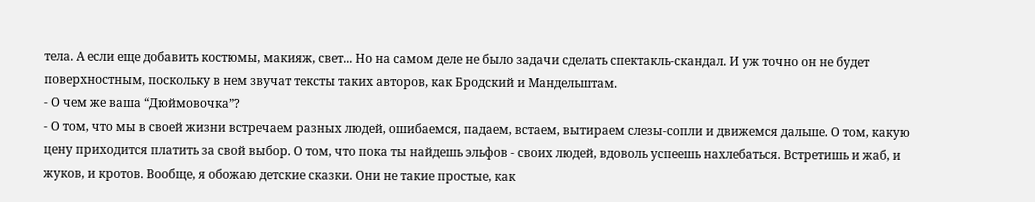тела. А если еще добавить костюмы, макияж, свет... Но на самом деле не было задачи сделать спектакль-скандал. И уж точно он не будет поверхностным, поскольку в нем звучат тексты таких авторов, как Бродский и Мандельштам.
- О чем же ваша “Дюймовочка”?
- О том, что мы в своей жизни встречаем разных людей, ошибаемся, падаем, встаем, вытираем слезы-сопли и движемся дальше. О том, какую цену приходится платить за свой выбор. О том, что пока ты найдешь эльфов - своих людей, вдоволь успеешь нахлебаться. Встретишь и жаб, и жуков, и кротов. Вообще, я обожаю детские сказки. Они не такие простые, как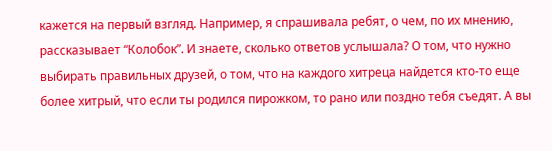кажется на первый взгляд. Например, я спрашивала ребят, о чем, по их мнению, рассказывает “Колобок”. И знаете, сколько ответов услышала? О том, что нужно выбирать правильных друзей, о том, что на каждого хитреца найдется кто-то еще более хитрый, что если ты родился пирожком, то рано или поздно тебя съедят. А вы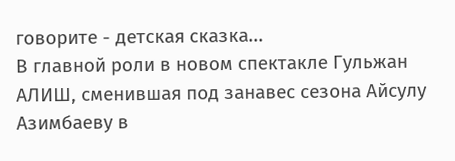говорите - детская сказка...
В главной роли в новом спектакле Гульжан АЛИШ, сменившая под занавес сезона Айсулу Азимбаеву в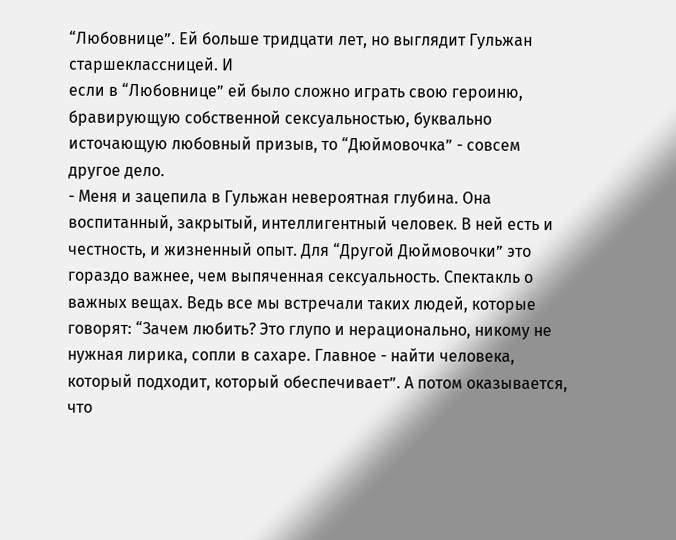“Любовнице”. Ей больше тридцати лет, но выглядит Гульжан старшеклассницей. И
если в “Любовнице” ей было сложно играть свою героиню, бравирующую собственной сексуальностью, буквально источающую любовный призыв, то “Дюймовочка” - совсем другое дело.
- Меня и зацепила в Гульжан невероятная глубина. Она воспитанный, закрытый, интеллигентный человек. В ней есть и честность, и жизненный опыт. Для “Другой Дюймовочки” это гораздо важнее, чем выпяченная сексуальность. Спектакль о важных вещах. Ведь все мы встречали таких людей, которые говорят: “Зачем любить? Это глупо и нерационально, никому не нужная лирика, сопли в сахаре. Главное - найти человека, который подходит, который обеспечивает”. А потом оказывается, что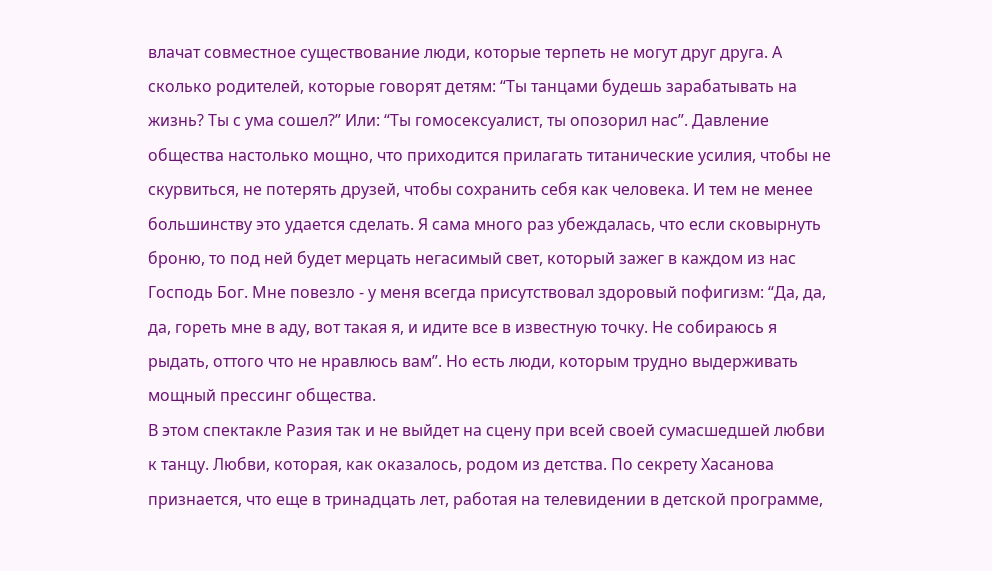влачат совместное существование люди, которые терпеть не могут друг друга. А сколько родителей, которые говорят детям: “Ты танцами будешь зарабатывать на жизнь? Ты с ума сошел?” Или: “Ты гомосексуалист, ты опозорил нас”. Давление общества настолько мощно, что приходится прилагать титанические усилия, чтобы не скурвиться, не потерять друзей, чтобы сохранить себя как человека. И тем не менее большинству это удается сделать. Я сама много раз убеждалась, что если сковырнуть
броню, то под ней будет мерцать негасимый свет, который зажег в каждом из нас Господь Бог. Мне повезло - у меня всегда присутствовал здоровый пофигизм: “Да, да, да, гореть мне в аду, вот такая я, и идите все в известную точку. Не собираюсь я рыдать, оттого что не нравлюсь вам”. Но есть люди, которым трудно выдерживать мощный прессинг общества.
В этом спектакле Разия так и не выйдет на сцену при всей своей сумасшедшей любви к танцу. Любви, которая, как оказалось, родом из детства. По секрету Хасанова признается, что еще в тринадцать лет, работая на телевидении в детской программе,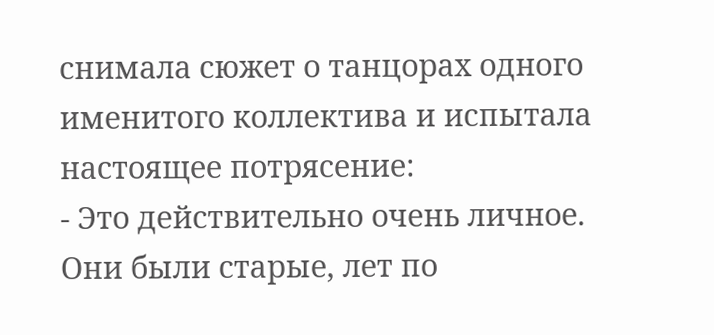снимала сюжет о танцорах одного именитого коллектива и испытала настоящее потрясение:
- Это действительно очень личное. Они были старые, лет по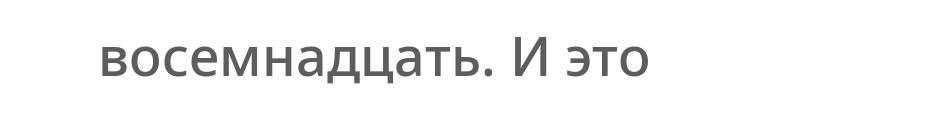восемнадцать. И это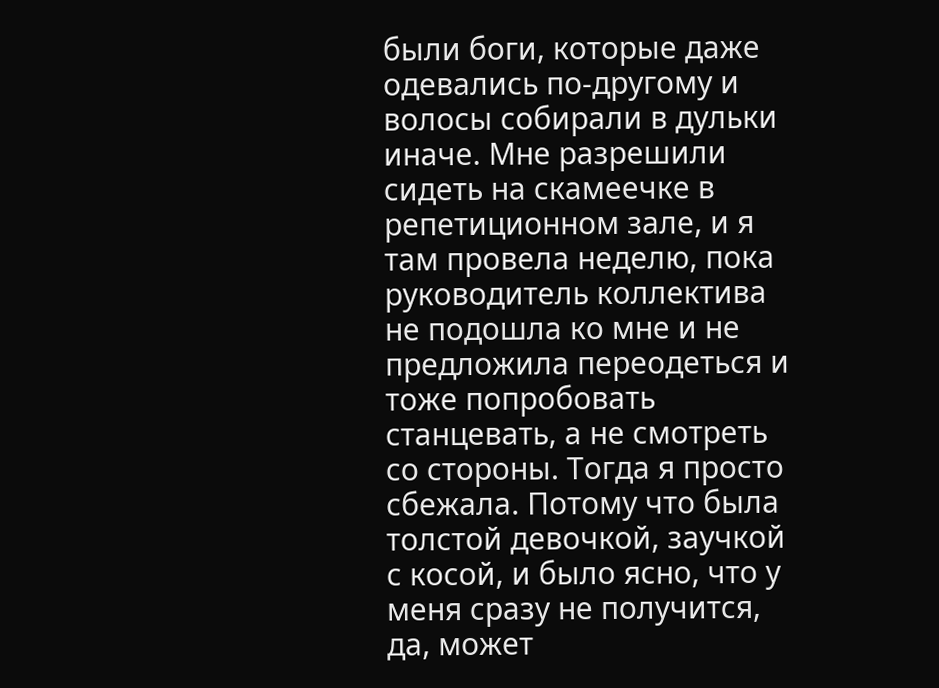были боги, которые даже одевались по-другому и волосы собирали в дульки иначе. Мне разрешили сидеть на скамеечке в репетиционном зале, и я там провела неделю, пока руководитель коллектива не подошла ко мне и не предложила переодеться и тоже попробовать станцевать, а не смотреть со стороны. Тогда я просто сбежала. Потому что была толстой девочкой, заучкой с косой, и было ясно, что у меня сразу не получится, да, может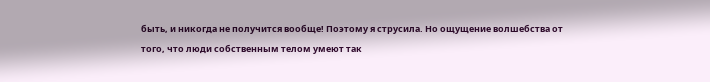быть, и никогда не получится вообще! Поэтому я струсила. Но ощущение волшебства от того, что люди собственным телом умеют так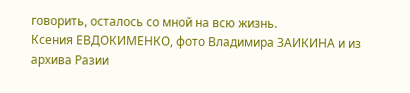говорить, осталось со мной на всю жизнь.
Ксения ЕВДОКИМЕНКО, фото Владимира ЗАИКИНА и из архива Разии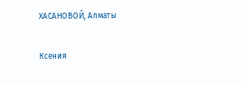ХАСАНОВОЙ, Алматы

Ксения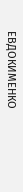ЕВДОКИМЕНКО